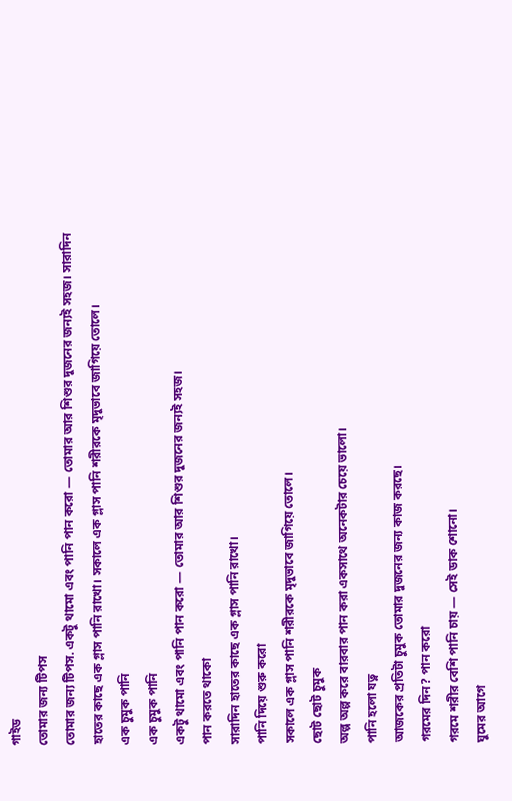গাইড
তোমার জন্য টিপস
তোমার জন্য টিপস. একটু থামো এবং পানি পান করো — তোমার আর শিশুর দুজনের জন্যই সহজ। সারাদিন হাতের কাছে এক গ্লাস পানি রাখো। সকালে এক গ্লাস পানি শরীরকে মৃদুভাবে জাগিয়ে তোলে।
এক চুমুক পানি
এক চুমুক পানি
একটু থামো এবং পানি পান করো — তোমার আর শিশুর দুজনের জন্যই সহজ।
পান করতে থাকো
সারাদিন হাতের কাছে এক গ্লাস পানি রাখো।
পানি দিয়ে শুরু করো
সকালে এক গ্লাস পানি শরীরকে মৃদুভাবে জাগিয়ে তোলে।
ছোট ছোট চুমুক
অল্প অল্প করে বারবার পান করা একসাথে অনেকটার চেয়ে ভালো।
পানি হলো যত্ন
আজকের প্রতিটা চুমুক তোমার দুজনের জন্য কাজ করছে।
গরমের দিন? পান করো
গরমে শরীর বেশি পানি চায় — সেই ডাক শোনো।
ঘুমের আগে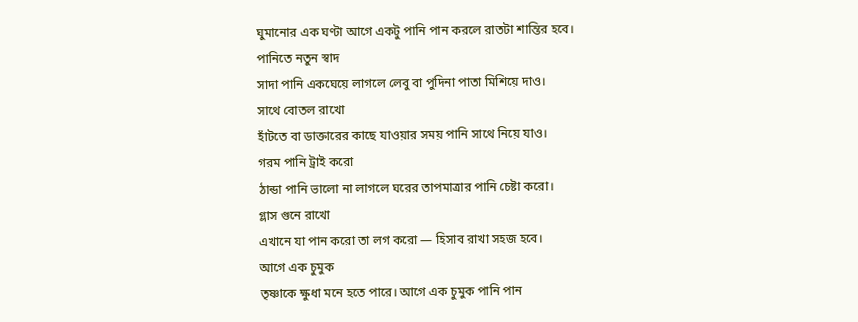ঘুমানোর এক ঘণ্টা আগে একটু পানি পান করলে রাতটা শান্তির হবে।
পানিতে নতুন স্বাদ
সাদা পানি একঘেয়ে লাগলে লেবু বা পুদিনা পাতা মিশিয়ে দাও।
সাথে বোতল রাখো
হাঁটতে বা ডাক্তারের কাছে যাওয়ার সময় পানি সাথে নিয়ে যাও।
গরম পানি ট্রাই করো
ঠান্ডা পানি ভালো না লাগলে ঘরের তাপমাত্রার পানি চেষ্টা করো।
গ্লাস গুনে রাখো
এখানে যা পান করো তা লগ করো — হিসাব রাখা সহজ হবে।
আগে এক চুমুক
তৃষ্ণাকে ক্ষুধা মনে হতে পারে। আগে এক চুমুক পানি পান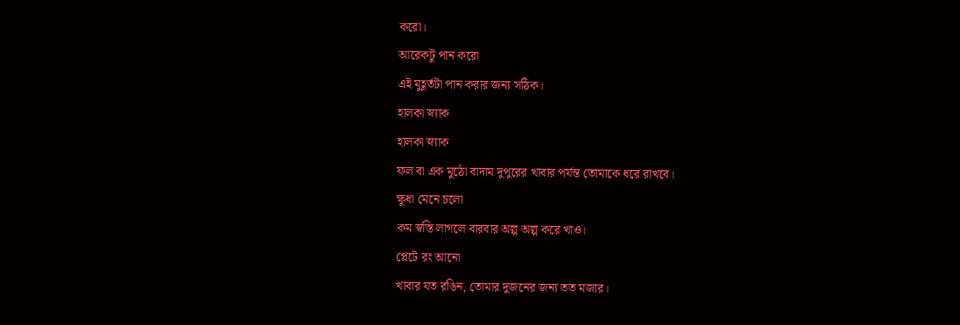করো।
আরেকটু পান করো
এই মুহূর্তটা পান করার জন্য সঠিক।
হালকা স্ন্যাক
হালকা স্ন্যাক
ফল বা এক মুঠো বাদাম দুপুরের খাবার পর্যন্ত তোমাকে ধরে রাখবে।
ক্ষুধা মেনে চলো
কম স্বস্তি লাগলে বারবার অল্প অল্প করে খাও।
প্লেটে রং আনো
খাবার যত রঙিন, তোমার দুজনের জন্য তত মজার।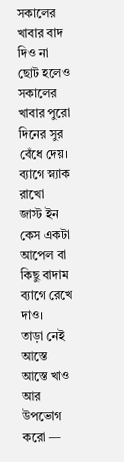সকালের খাবার বাদ দিও না
ছোট হলেও সকালের খাবার পুরো দিনের সুর বেঁধে দেয়।
ব্যাগে স্ন্যাক রাখো
জাস্ট ইন কেস একটা আপেল বা কিছু বাদাম ব্যাগে রেখে দাও।
তাড়া নেই
আস্তে আস্তে খাও আর উপভোগ করো —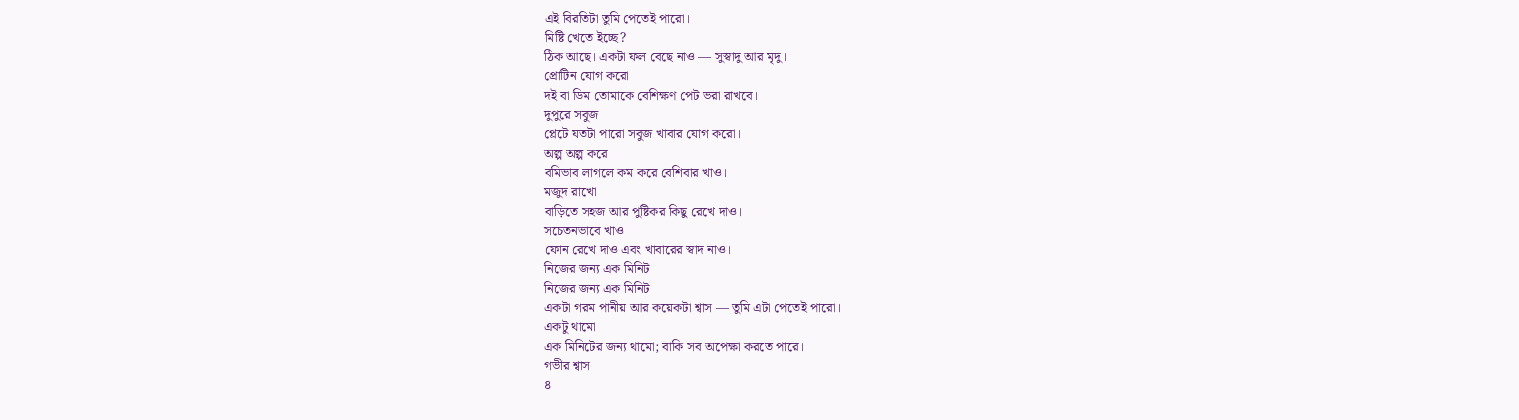এই বিরতিটা তুমি পেতেই পারো।
মিষ্টি খেতে ইচ্ছে?
ঠিক আছে। একটা ফল বেছে নাও — সুস্বাদু আর মৃদু।
প্রোটিন যোগ করো
দই বা ডিম তোমাকে বেশিক্ষণ পেট ভরা রাখবে।
দুপুরে সবুজ
প্লেটে যতটা পারো সবুজ খাবার যোগ করো।
অল্প অল্প করে
বমিভাব লাগলে কম করে বেশিবার খাও।
মজুদ রাখো
বাড়িতে সহজ আর পুষ্টিকর কিছু রেখে দাও।
সচেতনভাবে খাও
ফোন রেখে দাও এবং খাবারের স্বাদ নাও।
নিজের জন্য এক মিনিট
নিজের জন্য এক মিনিট
একটা গরম পানীয় আর কয়েকটা শ্বাস — তুমি এটা পেতেই পারো।
একটু থামো
এক মিনিটের জন্য থামো; বাকি সব অপেক্ষা করতে পারে।
গভীর শ্বাস
৪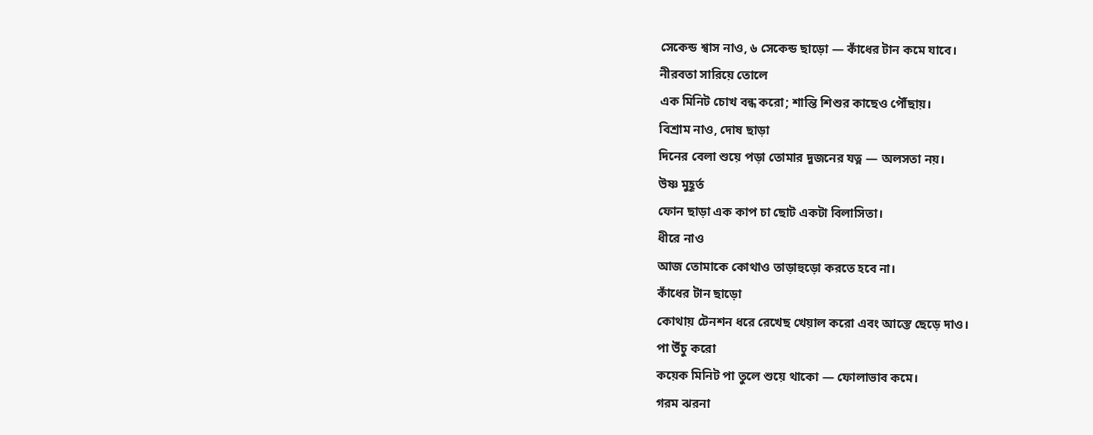সেকেন্ড শ্বাস নাও, ৬ সেকেন্ড ছাড়ো — কাঁধের টান কমে যাবে।
নীরবতা সারিয়ে তোলে
এক মিনিট চোখ বন্ধ করো; শান্তি শিশুর কাছেও পৌঁছায়।
বিশ্রাম নাও, দোষ ছাড়া
দিনের বেলা শুয়ে পড়া তোমার দুজনের যত্ন — অলসতা নয়।
উষ্ণ মুহূর্ত
ফোন ছাড়া এক কাপ চা ছোট একটা বিলাসিতা।
ধীরে নাও
আজ তোমাকে কোথাও তাড়াহুড়ো করতে হবে না।
কাঁধের টান ছাড়ো
কোথায় টেনশন ধরে রেখেছ খেয়াল করো এবং আস্তে ছেড়ে দাও।
পা উঁচু করো
কয়েক মিনিট পা তুলে শুয়ে থাকো — ফোলাভাব কমে।
গরম ঝরনা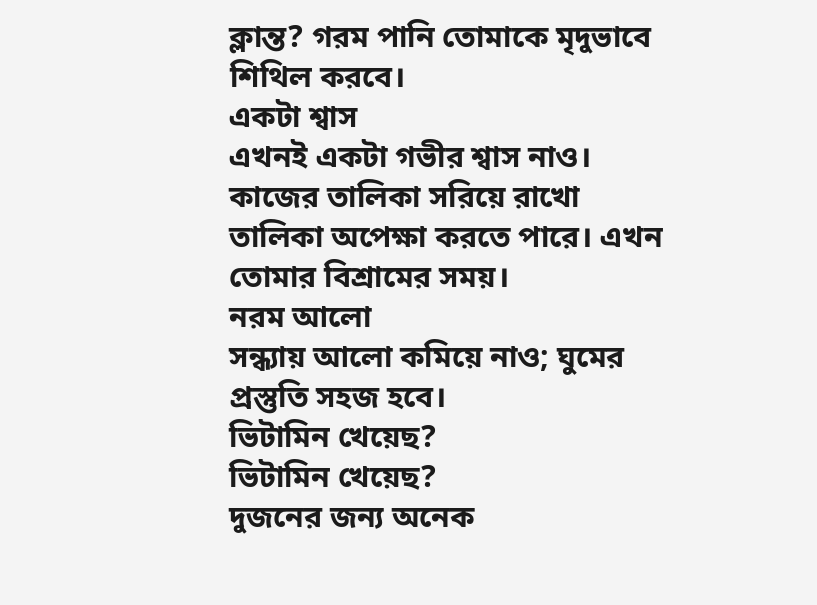ক্লান্ত? গরম পানি তোমাকে মৃদুভাবে শিথিল করবে।
একটা শ্বাস
এখনই একটা গভীর শ্বাস নাও।
কাজের তালিকা সরিয়ে রাখো
তালিকা অপেক্ষা করতে পারে। এখন তোমার বিশ্রামের সময়।
নরম আলো
সন্ধ্যায় আলো কমিয়ে নাও; ঘুমের প্রস্তুতি সহজ হবে।
ভিটামিন খেয়েছ?
ভিটামিন খেয়েছ?
দুজনের জন্য অনেক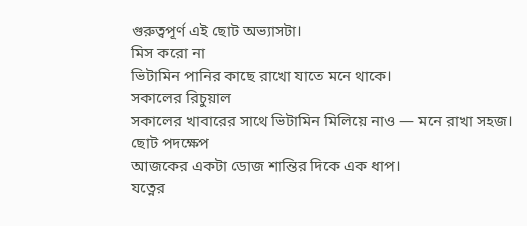গুরুত্বপূর্ণ এই ছোট অভ্যাসটা।
মিস করো না
ভিটামিন পানির কাছে রাখো যাতে মনে থাকে।
সকালের রিচুয়াল
সকালের খাবারের সাথে ভিটামিন মিলিয়ে নাও — মনে রাখা সহজ।
ছোট পদক্ষেপ
আজকের একটা ডোজ শান্তির দিকে এক ধাপ।
যত্নের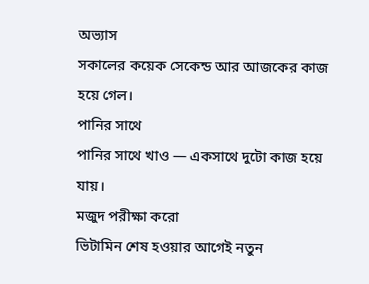অভ্যাস
সকালের কয়েক সেকেন্ড আর আজকের কাজ হয়ে গেল।
পানির সাথে
পানির সাথে খাও — একসাথে দুটো কাজ হয়ে যায়।
মজুদ পরীক্ষা করো
ভিটামিন শেষ হওয়ার আগেই নতুন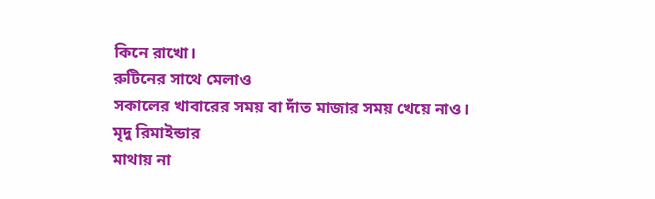কিনে রাখো।
রুটিনের সাথে মেলাও
সকালের খাবারের সময় বা দাঁত মাজার সময় খেয়ে নাও।
মৃদু রিমাইন্ডার
মাথায় না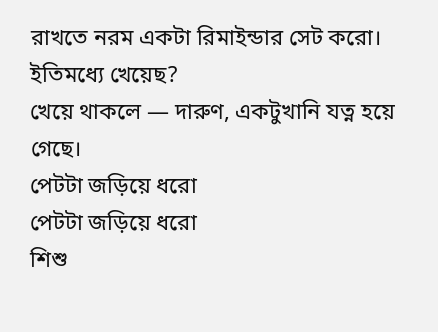রাখতে নরম একটা রিমাইন্ডার সেট করো।
ইতিমধ্যে খেয়েছ?
খেয়ে থাকলে — দারুণ, একটুখানি যত্ন হয়ে গেছে।
পেটটা জড়িয়ে ধরো
পেটটা জড়িয়ে ধরো
শিশু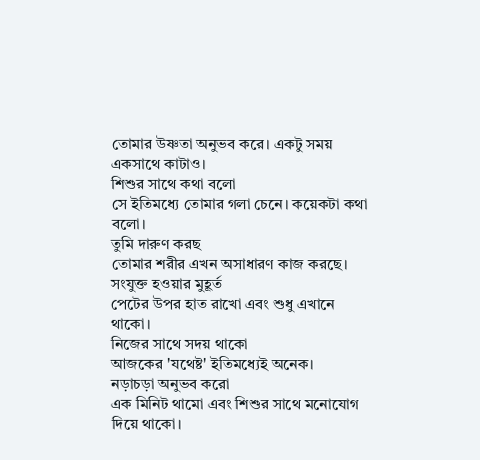তোমার উষ্ণতা অনুভব করে। একটু সময় একসাথে কাটাও।
শিশুর সাথে কথা বলো
সে ইতিমধ্যে তোমার গলা চেনে। কয়েকটা কথা বলো।
তুমি দারুণ করছ
তোমার শরীর এখন অসাধারণ কাজ করছে।
সংযুক্ত হওয়ার মুহূর্ত
পেটের উপর হাত রাখো এবং শুধু এখানে থাকো।
নিজের সাথে সদয় থাকো
আজকের 'যথেষ্ট' ইতিমধ্যেই অনেক।
নড়াচড়া অনুভব করো
এক মিনিট থামো এবং শিশুর সাথে মনোযোগ দিয়ে থাকো।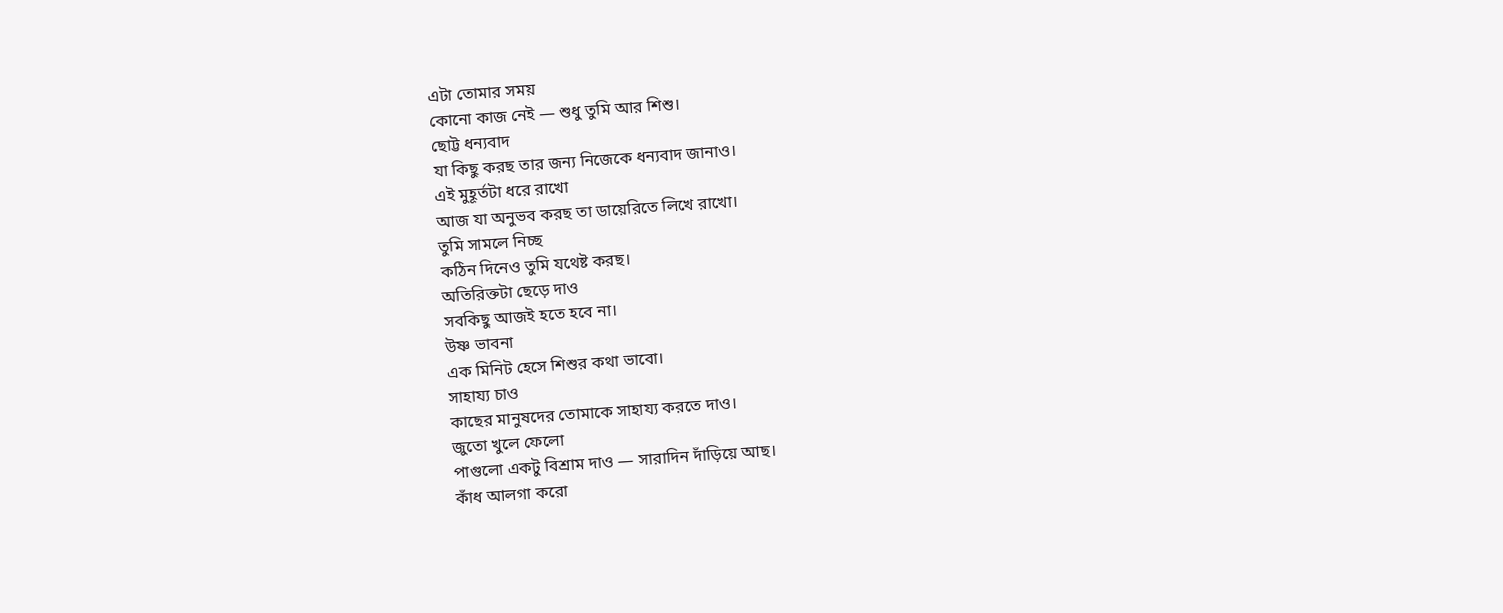এটা তোমার সময়
কোনো কাজ নেই — শুধু তুমি আর শিশু।
ছোট্ট ধন্যবাদ
যা কিছু করছ তার জন্য নিজেকে ধন্যবাদ জানাও।
এই মুহূর্তটা ধরে রাখো
আজ যা অনুভব করছ তা ডায়েরিতে লিখে রাখো।
তুমি সামলে নিচ্ছ
কঠিন দিনেও তুমি যথেষ্ট করছ।
অতিরিক্তটা ছেড়ে দাও
সবকিছু আজই হতে হবে না।
উষ্ণ ভাবনা
এক মিনিট হেসে শিশুর কথা ভাবো।
সাহায্য চাও
কাছের মানুষদের তোমাকে সাহায্য করতে দাও।
জুতো খুলে ফেলো
পাগুলো একটু বিশ্রাম দাও — সারাদিন দাঁড়িয়ে আছ।
কাঁধ আলগা করো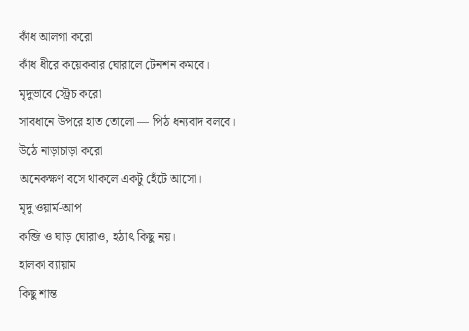কাঁধ আলগা করো
কাঁধ ধীরে কয়েকবার ঘোরালে টেনশন কমবে।
মৃদুভাবে স্ট্রেচ করো
সাবধানে উপরে হাত তোলো — পিঠ ধন্যবাদ বলবে।
উঠে নাড়াচাড়া করো
অনেকক্ষণ বসে থাকলে একটু হেঁটে আসো।
মৃদু ওয়ার্ম-আপ
কব্জি ও ঘাড় ঘোরাও, হঠাৎ কিছু নয়।
হালকা ব্যায়াম
কিছু শান্ত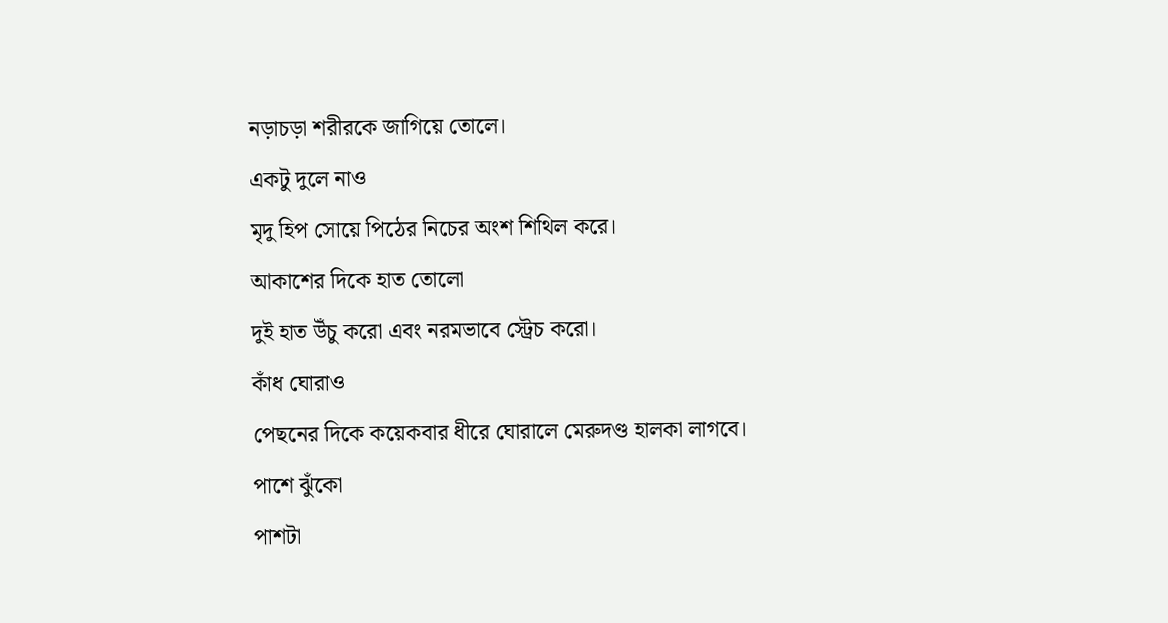নড়াচড়া শরীরকে জাগিয়ে তোলে।
একটু দুলে নাও
মৃদু হিপ সোয়ে পিঠের নিচের অংশ শিথিল করে।
আকাশের দিকে হাত তোলো
দুই হাত উঁচু করো এবং নরমভাবে স্ট্রেচ করো।
কাঁধ ঘোরাও
পেছনের দিকে কয়েকবার ধীরে ঘোরালে মেরুদণ্ড হালকা লাগবে।
পাশে ঝুঁকো
পাশটা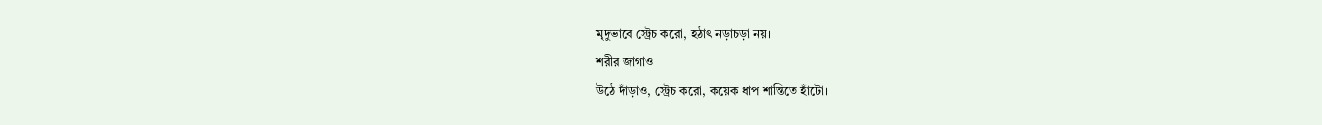মৃদুভাবে স্ট্রেচ করো, হঠাৎ নড়াচড়া নয়।
শরীর জাগাও
উঠে দাঁড়াও, স্ট্রেচ করো, কয়েক ধাপ শান্তিতে হাঁটো।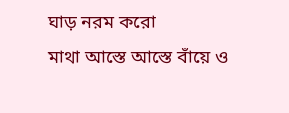ঘাড় নরম করো
মাথা আস্তে আস্তে বাঁয়ে ও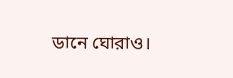ডানে ঘোরাও।